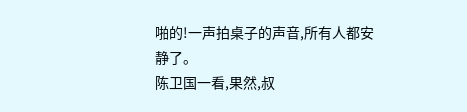啪的!一声拍桌子的声音,所有人都安静了。
陈卫国一看,果然,叔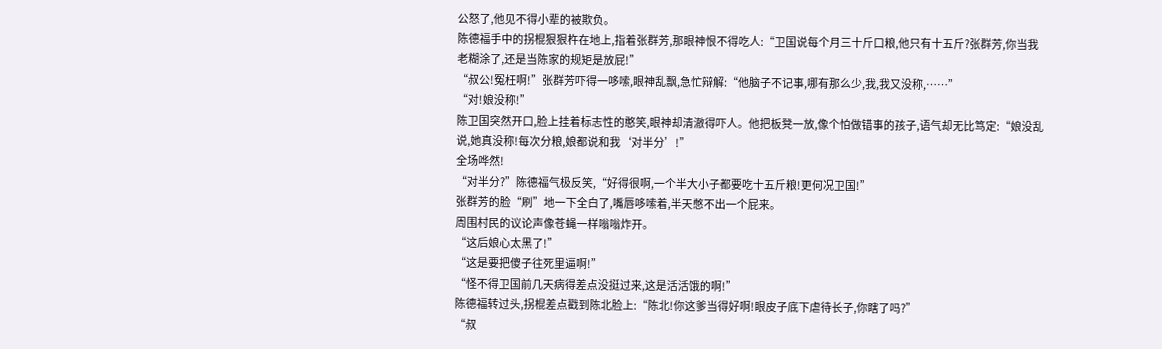公怒了,他见不得小辈的被欺负。
陈德福手中的拐棍狠狠杵在地上,指着张群芳,那眼神恨不得吃人:“卫国说每个月三十斤口粮,他只有十五斤?张群芳,你当我老糊涂了,还是当陈家的规矩是放屁!”
“叔公!冤枉啊!”张群芳吓得一哆嗦,眼神乱飘,急忙辩解:“他脑子不记事,哪有那么少,我,我又没称,……”
“对!娘没称!”
陈卫国突然开口,脸上挂着标志性的憨笑,眼神却清澈得吓人。他把板凳一放,像个怕做错事的孩子,语气却无比笃定:“娘没乱说,她真没称!每次分粮,娘都说和我‘对半分’!”
全场哗然!
“对半分?”陈德福气极反笑,“好得很啊,一个半大小子都要吃十五斤粮!更何况卫国!”
张群芳的脸“刷”地一下全白了,嘴唇哆嗦着,半天憋不出一个屁来。
周围村民的议论声像苍蝇一样嗡嗡炸开。
“这后娘心太黑了!”
“这是要把傻子往死里逼啊!”
“怪不得卫国前几天病得差点没挺过来,这是活活饿的啊!”
陈德福转过头,拐棍差点戳到陈北脸上:“陈北!你这爹当得好啊!眼皮子底下虐待长子,你瞎了吗?”
“叔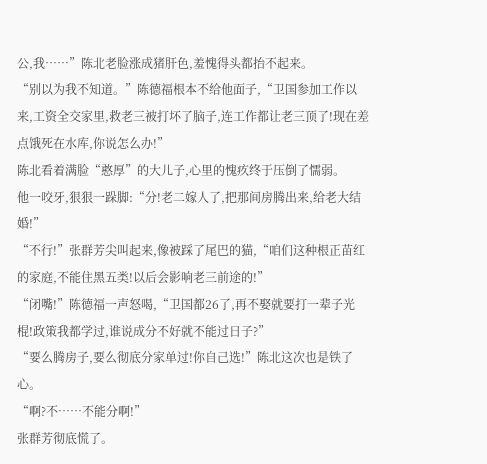公,我……”陈北老脸涨成猪肝色,羞愧得头都抬不起来。
“别以为我不知道。”陈德福根本不给他面子,“卫国参加工作以来,工资全交家里,救老三被打坏了脑子,连工作都让老三顶了!现在差点饿死在水库,你说怎么办!”
陈北看着满脸“憨厚”的大儿子,心里的愧疚终于压倒了懦弱。
他一咬牙,狠狠一跺脚:“分!老二嫁人了,把那间房腾出来,给老大结婚!”
“不行!”张群芳尖叫起来,像被踩了尾巴的猫,“咱们这种根正苗红的家庭,不能住黑五类!以后会影响老三前途的!”
“闭嘴!”陈德福一声怒喝,“卫国都26了,再不娶就要打一辈子光棍!政策我都学过,谁说成分不好就不能过日子?”
“要么腾房子,要么彻底分家单过!你自己选!”陈北这次也是铁了心。
“啊?不……不能分啊!”
张群芳彻底慌了。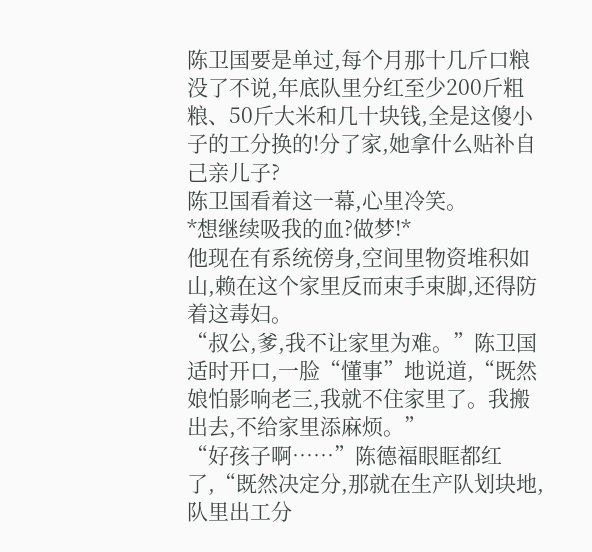陈卫国要是单过,每个月那十几斤口粮没了不说,年底队里分红至少200斤粗粮、50斤大米和几十块钱,全是这傻小子的工分换的!分了家,她拿什么贴补自己亲儿子?
陈卫国看着这一幕,心里冷笑。
*想继续吸我的血?做梦!*
他现在有系统傍身,空间里物资堆积如山,赖在这个家里反而束手束脚,还得防着这毒妇。
“叔公,爹,我不让家里为难。”陈卫国适时开口,一脸“懂事”地说道,“既然娘怕影响老三,我就不住家里了。我搬出去,不给家里添麻烦。”
“好孩子啊……”陈德福眼眶都红了,“既然决定分,那就在生产队划块地,队里出工分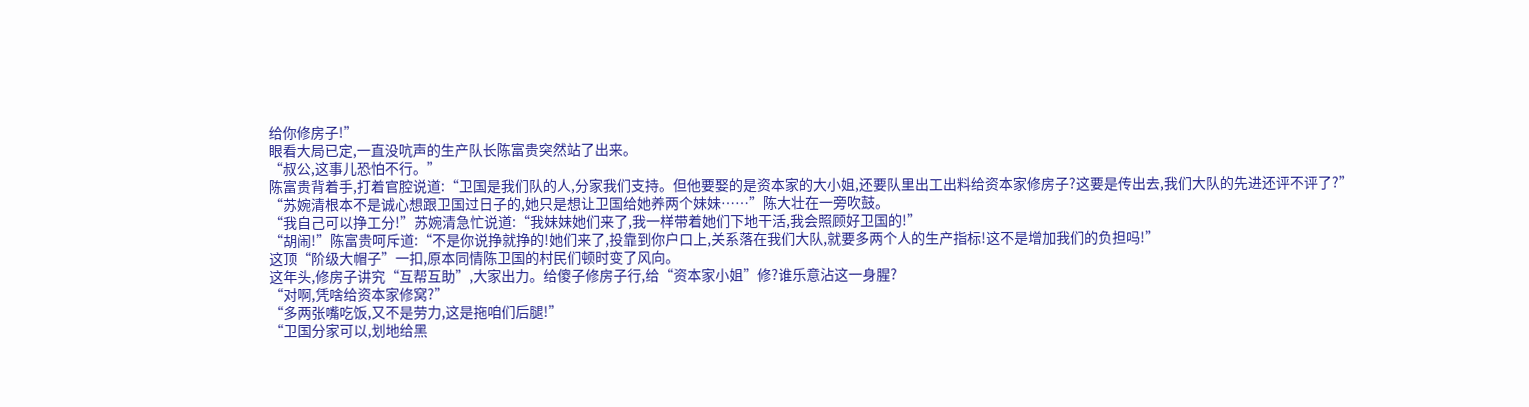给你修房子!”
眼看大局已定,一直没吭声的生产队长陈富贵突然站了出来。
“叔公,这事儿恐怕不行。”
陈富贵背着手,打着官腔说道:“卫国是我们队的人,分家我们支持。但他要娶的是资本家的大小姐,还要队里出工出料给资本家修房子?这要是传出去,我们大队的先进还评不评了?”
“苏婉清根本不是诚心想跟卫国过日子的,她只是想让卫国给她养两个妹妹……”陈大壮在一旁吹鼓。
“我自己可以挣工分!”苏婉清急忙说道:“我妹妹她们来了,我一样带着她们下地干活,我会照顾好卫国的!”
“胡闹!”陈富贵呵斥道:“不是你说挣就挣的!她们来了,投靠到你户口上,关系落在我们大队,就要多两个人的生产指标!这不是增加我们的负担吗!”
这顶“阶级大帽子”一扣,原本同情陈卫国的村民们顿时变了风向。
这年头,修房子讲究“互帮互助”,大家出力。给傻子修房子行,给“资本家小姐”修?谁乐意沾这一身腥?
“对啊,凭啥给资本家修窝?”
“多两张嘴吃饭,又不是劳力,这是拖咱们后腿!”
“卫国分家可以,划地给黑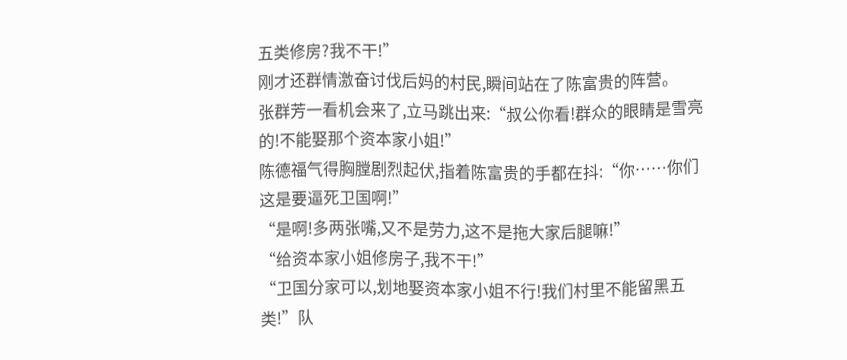五类修房?我不干!”
刚才还群情激奋讨伐后妈的村民,瞬间站在了陈富贵的阵营。
张群芳一看机会来了,立马跳出来:“叔公你看!群众的眼睛是雪亮的!不能娶那个资本家小姐!”
陈德福气得胸膛剧烈起伏,指着陈富贵的手都在抖:“你……你们这是要逼死卫国啊!”
“是啊!多两张嘴,又不是劳力,这不是拖大家后腿嘛!”
“给资本家小姐修房子,我不干!”
“卫国分家可以,划地娶资本家小姐不行!我们村里不能留黑五类!”队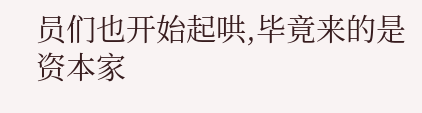员们也开始起哄,毕竟来的是资本家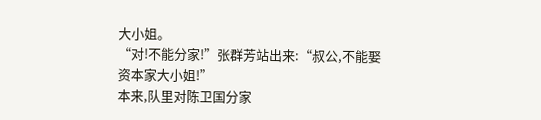大小姐。
“对!不能分家!”张群芳站出来:“叔公,不能娶资本家大小姐!”
本来,队里对陈卫国分家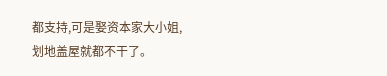都支持,可是娶资本家大小姐,划地盖屋就都不干了。